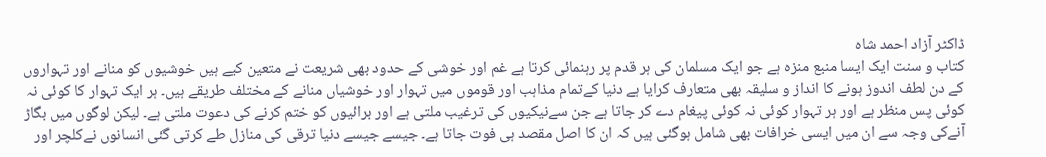ڈاکٹر آزاد احمد شاہ
کتاب و سنت ایک ایسا منبع منزہ ہے جو ایک مسلمان کی ہر قدم پر رہنمائی کرتا ہے غم اور خوشی کے حدود بھی شریعت نے متعین کیے ہیں خوشیوں کو منانے اور تہواروں کے دن لطف اندوز ہونے کا انداز و سلیقہ بھی متعارف کرایا ہے دنیا کےتمام مذاہب اور قوموں میں تہوار اور خوشیاں منانے کے مختلف طریقے ہیں۔ ہر ایک تہوار کا کوئی نہ کوئی پس منظر ہے اور ہر تہوار کوئی نہ کوئی پیغام دے کر جاتا ہے جن سےنیکیوں کی ترغیب ملتی ہے اور برائیوں کو ختم کرنے کی دعوت ملتی ہے۔ لیکن لوگوں میں بگاڑ آنےکی وجہ سے ان میں ایسی خرافات بھی شامل ہوگئی ہیں کہ ان کا اصل مقصد ہی فوت جاتا ہے۔ جیسے جیسے دنیا ترقی کی منازل طے کرتی گئی انسانوں نےکلچر اور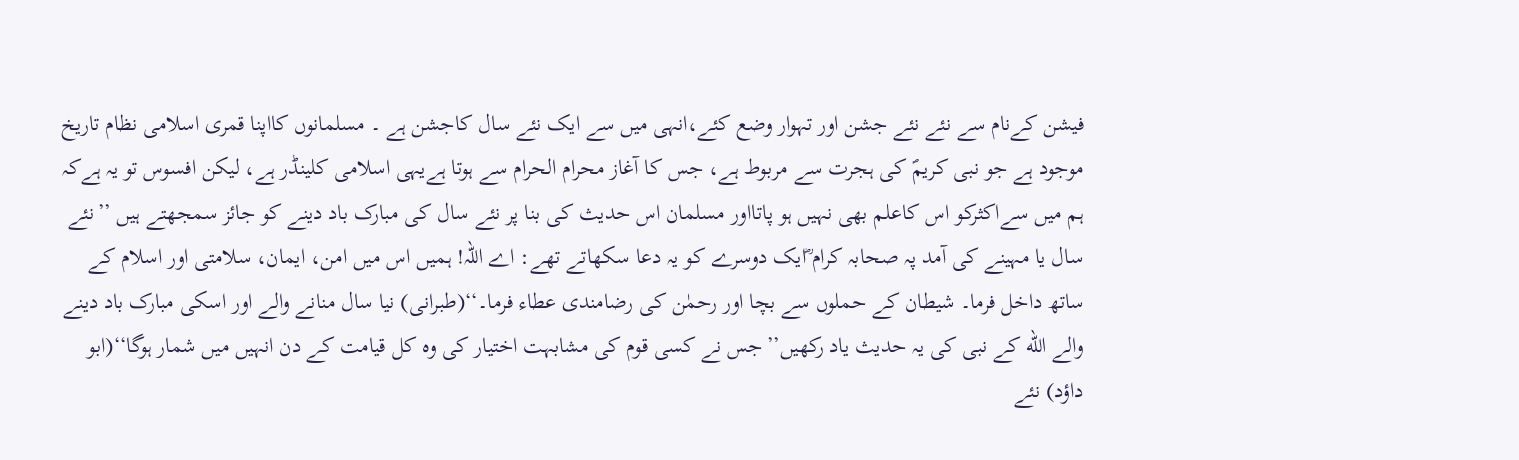فیشن کےنام سے نئے نئے جشن اور تہوار وضع کئے،انہی میں سے ایک نئے سال کاجشن ہے ۔ مسلمانوں کااپنا قمری اسلامی نظام تاریخ موجود ہے جو نبی کریمؐ کی ہجرت سے مربوط ہے، جس کا آغاز محرام الحرام سے ہوتا ہےیہی اسلامی کلینڈر ہے، لیکن افسوس تو یہ ہےکہ ہم میں سےاکثرکو اس کاعلم بھی نہیں ہو پاتااور مسلمان اس حدیث کی بنا پر نئے سال کی مبارک باد دینے کو جائز سمجھتے ہیں ’’نئے سال یا مہینے کی آمد پہ صحابہ کرام ؓایک دوسرے کو یہ دعا سکھاتے تھے: اے اللہ! ہمیں اس میں امن، ایمان، سلامتی اور اسلام کے ساتھ داخل فرما۔ شیطان کے حملوں سے بچا اور رحمٰن کی رضامندی عطاء فرما۔‘‘(طبرانی) نیا سال منانے والے اور اسکی مبارک باد دینے والے الله کے نبی کی یہ حدیث یاد رکھیں’’جس نے کسی قوم کی مشابہت اختیار کی وہ کل قیامت کے دن انہیں میں شمار ہوگا‘‘(ابو داؤد) نئے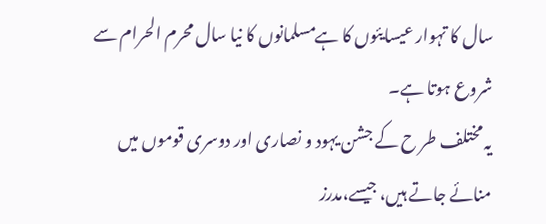سال کا تہوار عیسایئوں کا ہےمسلمانوں کا نیا سال محرم الحرام سے شروع ہوتا ہے۔
یہ مختلف طر ح کے جشن یہود و نصاری اور دوسری قوموں میں منائے جاتے ہیں، جیسے،مدرز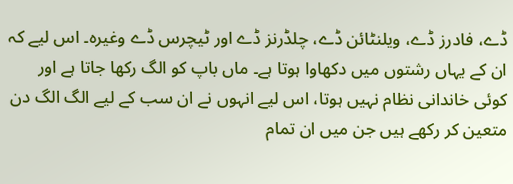ڈے، فادرز ڈے، ویلنٹائن ڈے، چلڈرنز ڈے اور ٹیچرس ڈے وغیرہ۔ اس لیے کہ ان کے یہاں رشتوں میں دکھاوا ہوتا ہے۔ ماں باپ کو الگ رکھا جاتا ہے اور کوئی خاندانی نظام نہیں ہوتا، اس لیے انہوں نے ان سب کے لیے الگ الگ دن متعین کر رکھے ہیں جن میں ان تمام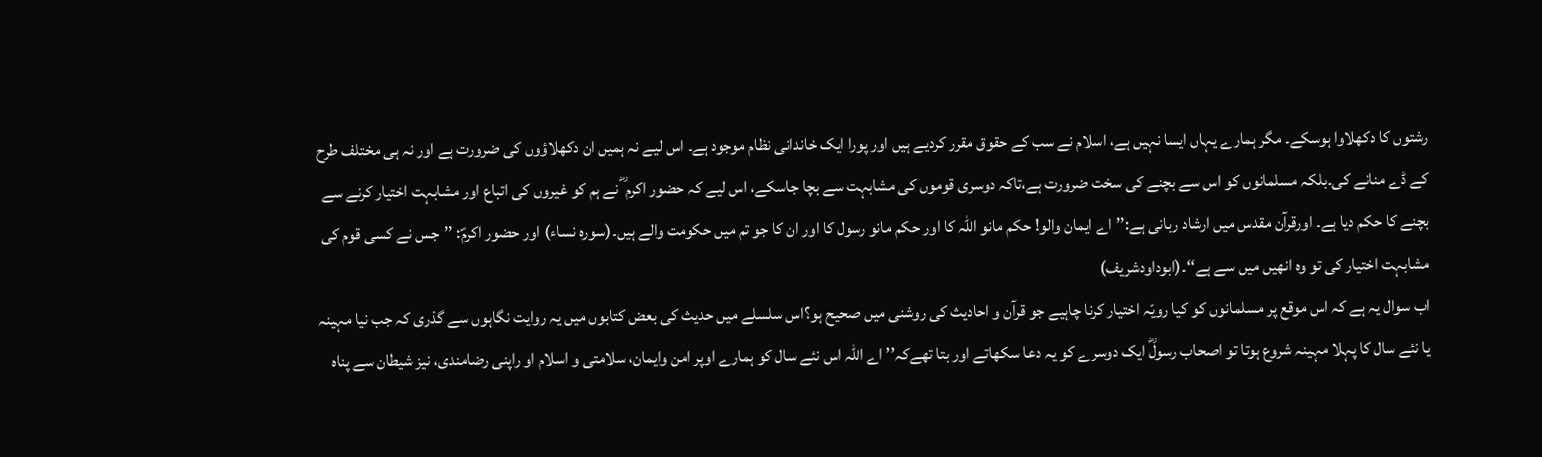رشتوں کا دکھلاوا ہوسکے۔ مگر ہمارے یہاں ایسا نہیں ہے، اسلام نے سب کے حقوق مقرر کردیے ہیں اور پورا ایک خاندانی نظام موجود ہے۔ اس لیے نہ ہمیں ان دکھلاؤوں کی ضرورت ہے اور نہ ہی مختلف طرح کے ڈے منانے کی۔بلکہ مسلمانوں کو اس سے بچنے کی سخت ضرورت ہے،تاکہ دوسری قوموں کی مشابہت سے بچا جاسکے، اس لیے کہ حضور اکرم ؓ نے ہم کو غیروں کی اتباع اور مشابہت اختیار کرنے سے بچنے کا حکم دیا ہے۔ اورقرآن مقدس میں ارشاد ربانی ہے:’’اے ایمان والو! حکم مانو اللہ کا اور حکم مانو رسول کا اور ان کا جو تم میں حکومت والے ہیں۔(سورہ نساء) اور حضور اکرمؐ: ’’جس نے کسی قوم کی مشابہت اختیار کی تو وہ انھیں میں سے ہے‘‘۔(ابوداودشریف)
اب سوال یہ ہے کہ اس موقع پر مسلمانوں کو کیا رویّہ اختیار کرنا چاہیے جو قرآن و احادیث کی روشنی میں صحیح ہو؟اس سلسلے میں حدیث کی بعض کتابوں میں یہ روایت نگاہوں سے گذری کہ جب نیا مہینہ یا نئے سال کا پہلا مہینہ شروع ہوتا تو اصحاب رسولؓ ایک دوسرے کو یہ دعا سکھاتے اور بتا تھےکہ’’ اے اللہ اس نئے سال کو ہمارے اوپر امن وایمان، سلامتی و اسلام او راپنی رضامندی، نیز شیطان سے پناہ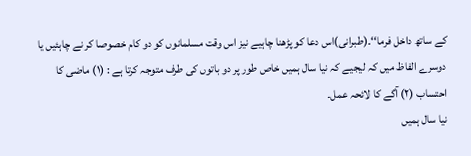کے ساتھ داخل فرما‘‘۔(طبرانی)اس دعا کو پڑھنا چاہیے نیز اس وقت مسلمانوں کو دو کام خصوصا کر نے چاہئیں یا دوسرے الفاظ میں کہ لیجیے کہ نیا سال ہمیں خاص طور پر دو باتوں کی طرف متوجہ کرتا ہے : (۱) ماضی کا احتساب (۲) آگے کا لائحہ عمل۔
نیا سال ہمیں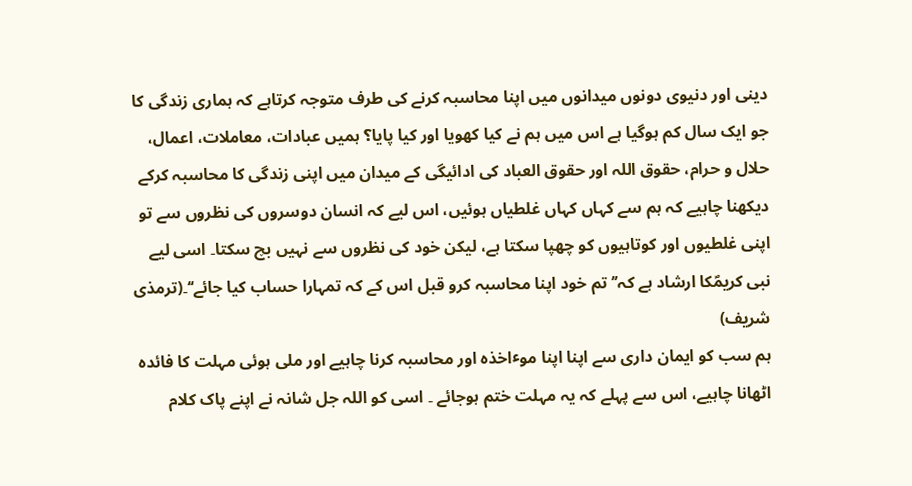دینی اور دنیوی دونوں میدانوں میں اپنا محاسبہ کرنے کی طرف متوجہ کرتاہے کہ ہماری زندگی کا جو ایک سال کم ہوگیا ہے اس میں ہم نے کیا کھویا اور کیا پایا؟ ہمیں عبادات، معاملات، اعمال، حلال و حرام، حقوق اللہ اور حقوق العباد کی ادائیگی کے میدان میں اپنی زندگی کا محاسبہ کرکے دیکھنا چاہیے کہ ہم سے کہاں کہاں غلطیاں ہوئیں، اس لیے کہ انسان دوسروں کی نظروں سے تو اپنی غلطیوں اور کوتاہیوں کو چھپا سکتا ہے، لیکن خود کی نظروں سے نہیں بچ سکتا۔ اسی لیے نبی کریمؐکا ارشاد ہے کہ’’ تم خود اپنا محاسبہ کرو قبل اس کے کہ تمہارا حساب کیا جائے‘‘۔(ترمذی شریف)
ہم سب کو ایمان داری سے اپنا اپنا موٴاخذہ اور محاسبہ کرنا چاہیے اور ملی ہوئی مہلت کا فائدہ اٹھانا چاہیے، اس سے پہلے کہ یہ مہلت ختم ہوجائے ۔ اسی کو اللہ جل شانہ نے اپنے پاک کلام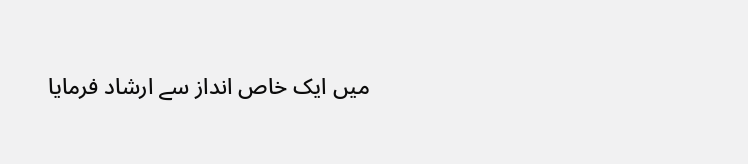میں ایک خاص انداز سے ارشاد فرمایا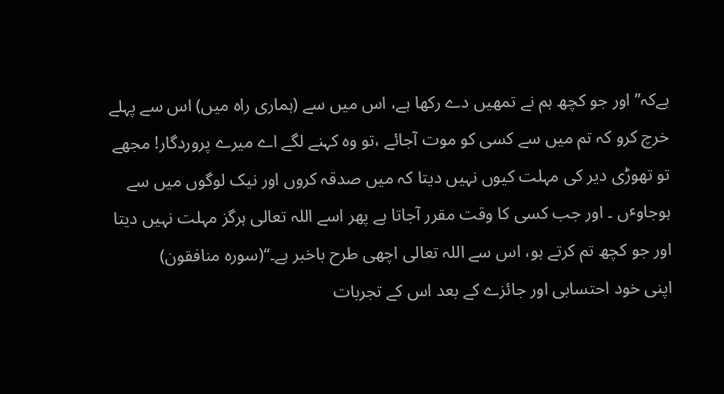ہےکہ’’ اور جو کچھ ہم نے تمھیں دے رکھا ہے، اس میں سے (ہماری راہ میں) اس سے پہلے خرچ کرو کہ تم میں سے کسی کو موت آجائے ،تو وہ کہنے لگے اے میرے پروردگار! مجھے تو تھوڑی دیر کی مہلت کیوں نہیں دیتا کہ میں صدقہ کروں اور نیک لوگوں میں سے ہوجاوٴں ۔ اور جب کسی کا وقت مقرر آجاتا ہے پھر اسے اللہ تعالی ہرگز مہلت نہیں دیتا اور جو کچھ تم کرتے ہو، اس سے اللہ تعالی اچھی طرح باخبر ہے۔‘‘(سورہ منافقون)
اپنی خود احتسابی اور جائزے کے بعد اس کے تجربات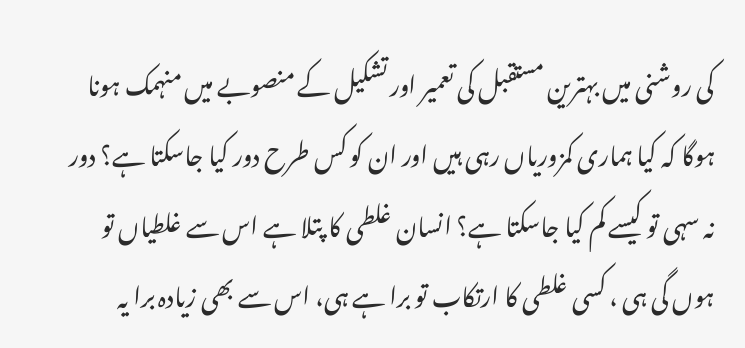کی روشنی میں بہترین مستقبل کی تعمیر اور تشکیل کے منصوبے میں منہمک ہونا ہوگا کہ کیا ہماری کمزوریاں رہی ہیں اور ان کو کس طرح دور کیا جاسکتا ہے؟ دور نہ سہی تو کیسے کم کیا جاسکتا ہے؟ انسان غلطی کا پتلا ہے اس سے غلطیاں تو ہوں گی ہی ، کسی غلطی کا ارتکاب تو برا ہے ہی، اس سے بھی زیادہ برا یہ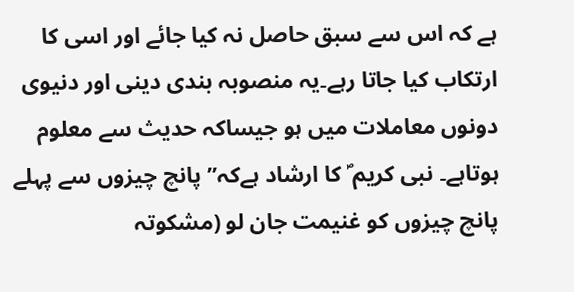ہے کہ اس سے سبق حاصل نہ کیا جائے اور اسی کا ارتکاب کیا جاتا رہے۔یہ منصوبہ بندی دینی اور دنیوی دونوں معاملات میں ہو جیساکہ حدیث سے معلوم ہوتاہے۔ نبی کریم ؐ کا ارشاد ہےکہ’’ پانچ چیزوں سے پہلے پانچ چیزوں کو غنیمت جان لو (مشکوتہ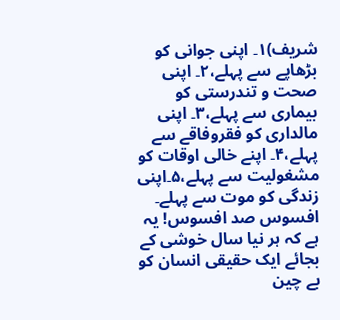شریف)۱۔ اپنی جوانی کو بڑھاپے سے پہلے،۲۔ اپنی صحت و تندرستی کو بیماری سے پہلے،۳۔ اپنی مالداری کو فقروفاقے سے پہلے،۴۔ اپنے خالی اوقات کو مشغولیت سے پہلے،۵۔اپنی زندگی کو موت سے پہلے۔
افسوس صد افسوس! یہ ہے کہ ہر نیا سال خوشی کے بجائے ایک حقیقی انسان کو بے چین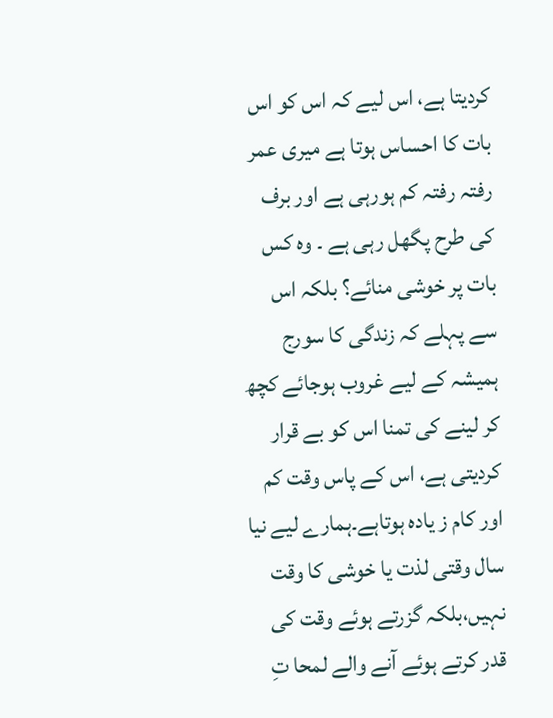کردیتا ہے، اس لیے کہ اس کو اس بات کا احساس ہوتا ہے میری عمر رفتہ رفتہ کم ہورہی ہے اور برف کی طرح پگھل رہی ہے ۔ وہ کس بات پر خوشی منائے؟ بلکہ اس سے پہلے کہ زندگی کا سورج ہمیشہ کے لیے غروب ہوجائے کچھ کر لینے کی تمنا اس کو بے قرار کردیتی ہے، اس کے پاس وقت کم اور کام ز یادہ ہوتاہے۔ہمارے لیے نیا سال وقتی لذت یا خوشی کا وقت نہیں،بلکہ گزرتے ہوئے وقت کی قدر کرتے ہوئے آنے والے لمحا تِ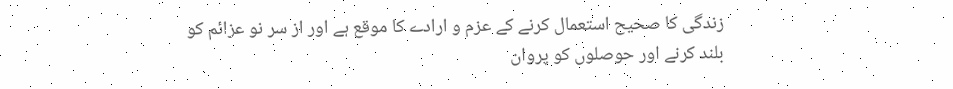زندگی کا صحیح استعمال کرنے کے عزم و ارادے کا موقع ہے اور از سر نو عزائم کو بلند کرنے اور حوصلوں کو پروان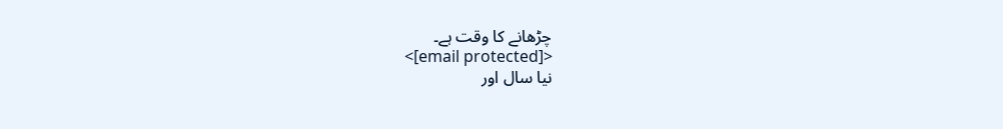چڑھانے کا وقت ہے۔
<[email protected]>
نیا سال اور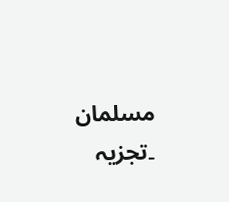مسلمان ۔تجزیہ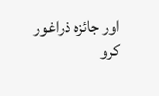اور جائزہ ذراغور کرو